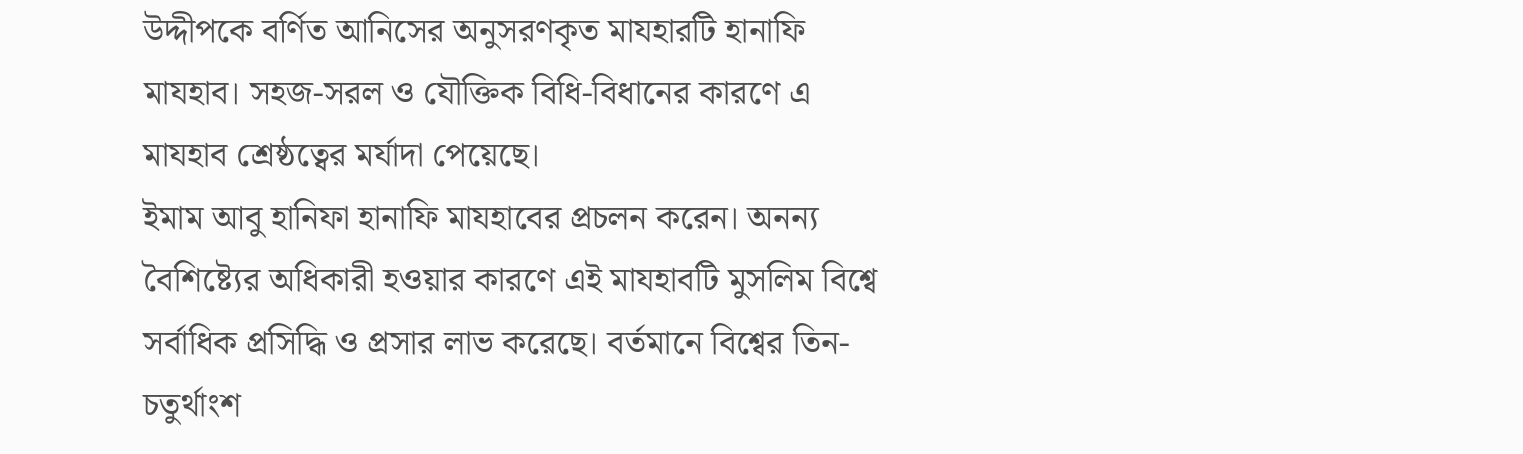উদ্দীপকে বর্ণিত আনিসের অনুসরণকৃত মাযহারটি হানাফি মাযহাব। সহজ-সরল ও যৌক্তিক বিধি-বিধানের কারণে এ মাযহাব শ্রেষ্ঠত্বের মর্যাদা পেয়েছে।
ইমাম আবু হানিফা হানাফি মাযহাবের প্রচলন করেন। অনন্য বৈশিষ্ট্যের অধিকারী হওয়ার কারণে এই মাযহাবটি মুসলিম বিশ্বে সর্বাধিক প্রসিদ্ধি ও প্রসার লাভ করেছে। বর্তমানে বিশ্বের তিন-চতুর্থাংশ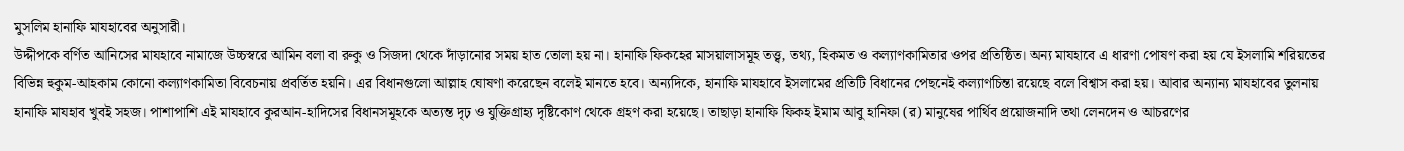মুসলিম হানাফি মাযহাবের অনুসারী।
উদ্দীপকে বর্ণিত আনিসের মাযহাবে নামাজে উচ্চস্বরে আমিন বলা বা রুকু ও সিজদা থেকে দাঁড়ানোর সময় হাত তোলা হয় না। হানাফি ফিকহের মাসয়ালাসমূহ তত্ত্ব, তথ্য, হিকমত ও কল্যাণকামিতার ওপর প্রতিষ্ঠিত। অন্য মাযহাবে এ ধারণা পোষণ করা হয় যে ইসলামি শরিয়তের বিভিন্ন হুকুম-আহকাম কোনো কল্যাণকামিতা বিবেচনায় প্রবর্তিত হয়নি। এর বিধানগুলো আল্লাহ ঘোষণা করেছেন বলেই মানতে হবে। অন্যদিকে, হানাফি মাযহাবে ইসলামের প্রতিটি বিধানের পেছনেই কল্যাণচিন্তা রয়েছে বলে বিশ্বাস করা হয়। আবার অন্যান্য মাযহাবের তুলনায় হানাফি মাযহাব খুবই সহজ। পাশাপাশি এই মাযহাবে কুরআন-হাদিসের বিধানসমূহকে অত্যন্ত দৃঢ় ও যুক্তিগ্রাহ্য দৃষ্টিকোণ থেকে গ্রহণ করা হয়েছে। তাছাড়া হানাফি ফিকহ ইমাম আবু হানিফা (র) মানুষের পার্থিব প্রয়োজনাদি তথা লেনদেন ও আচরণের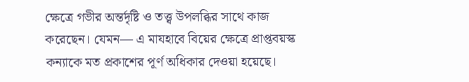ক্ষেত্রে গভীর অন্তর্দৃষ্টি ও তত্ত্ব উপলব্ধির সাথে কাজ করেছেন। যেমন— এ মাযহাবে বিয়ের ক্ষেত্রে প্রাপ্তবয়স্ক কন্যাকে মত প্রকাশের পূর্ণ অধিকার দেওয়া হয়েছে।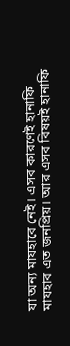যা অন্য মাযহাবে নেই। এসব কারণেই হানাফি মাযহাব এত জনপ্রিয়। আর এসব বিষয়ই হানাফি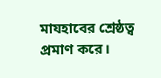মাযহাবের শ্রেষ্ঠত্ব প্রমাণ করে।